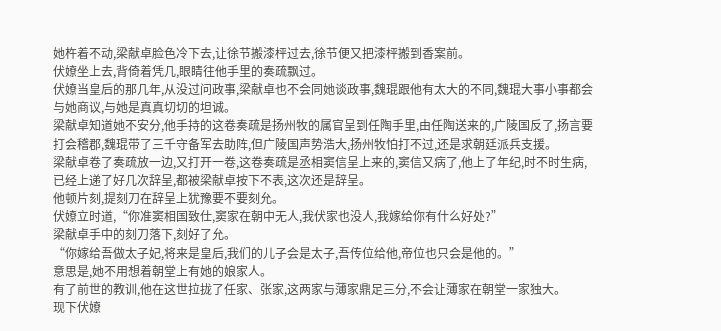她杵着不动,梁献卓脸色冷下去,让徐节搬漆枰过去,徐节便又把漆枰搬到香案前。
伏嫽坐上去,背倚着凭几,眼睛往他手里的奏疏飘过。
伏嫽当皇后的那几年,从没过问政事,梁献卓也不会同她谈政事,魏琨跟他有太大的不同,魏琨大事小事都会与她商议,与她是真真切切的坦诚。
梁献卓知道她不安分,他手持的这卷奏疏是扬州牧的属官呈到任陶手里,由任陶送来的,广陵国反了,扬言要打会稽郡,魏琨带了三千守备军去助阵,但广陵国声势浩大,扬州牧怕打不过,还是求朝廷派兵支援。
梁献卓卷了奏疏放一边,又打开一卷,这卷奏疏是丞相窦信呈上来的,窦信又病了,他上了年纪,时不时生病,已经上递了好几次辞呈,都被梁献卓按下不表,这次还是辞呈。
他顿片刻,提刻刀在辞呈上犹豫要不要刻允。
伏嫽立时道,“你准窦相国致仕,窦家在朝中无人,我伏家也没人,我嫁给你有什么好处?”
梁献卓手中的刻刀落下,刻好了允。
“你嫁给吾做太子妃,将来是皇后,我们的儿子会是太子,吾传位给他,帝位也只会是他的。”
意思是,她不用想着朝堂上有她的娘家人。
有了前世的教训,他在这世拉拢了任家、张家,这两家与薄家鼎足三分,不会让薄家在朝堂一家独大。
现下伏嫽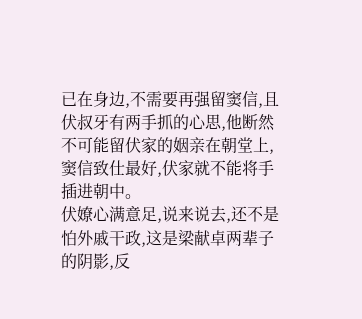已在身边,不需要再强留窦信,且伏叔牙有两手抓的心思,他断然不可能留伏家的姻亲在朝堂上,窦信致仕最好,伏家就不能将手插进朝中。
伏嫽心满意足,说来说去,还不是怕外戚干政,这是梁献卓两辈子的阴影,反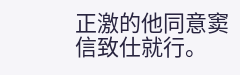正激的他同意窦信致仕就行。